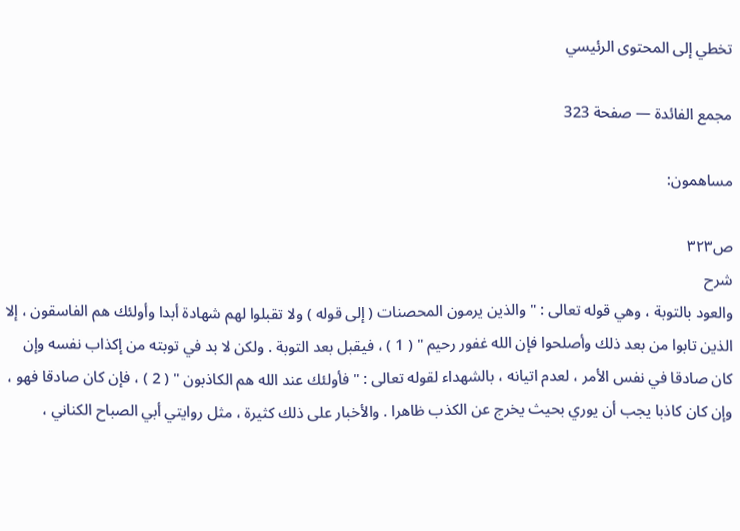تخطي إلى المحتوى الرئيسي

مجمع الفائدة — صفحة 323

مساهمون:

ص٣٢٣
شرح
والعود بالتوبة ، وهي قوله تعالى : " والذين يرمون المحصنات ( إلى قوله ) ولا تقبلوا لهم شهادة أبدا وأولئك هم الفاسقون ، إلا الذين تابوا من بعد ذلك وأصلحوا فإن الله غفور رحيم " ( 1 ) ، فيقبل بعد التوبة . ولكن لا بد في توبته من إكذاب نفسه وإن كان صادقا في نفس الأمر ، لعدم اتيانه ، بالشهداء لقوله تعالى : " فأولئك عند الله هم الكاذبون " ( 2 ) ، فإن كان صادقا فهو ، وإن كان كاذبا يجب أن يوري بحيث يخرج عن الكذب ظاهرا . والأخبار على ذلك كثيرة ، مثل روايتي أبي الصباح الكناني ،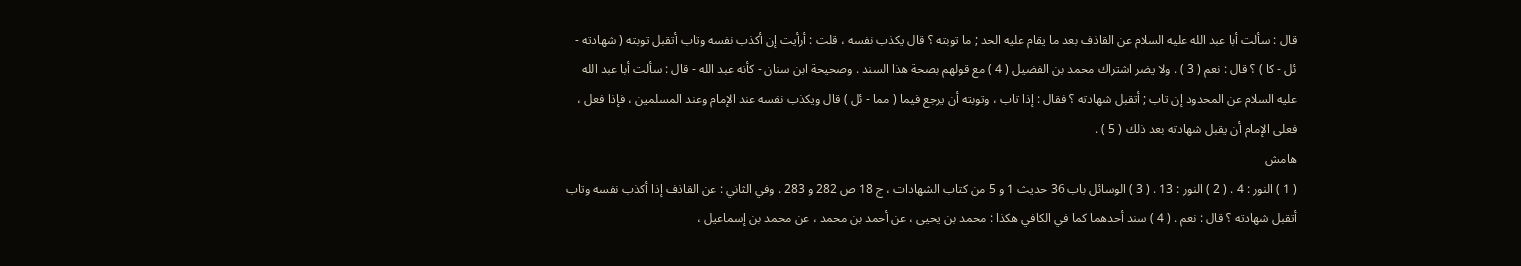قال : سألت أبا عبد الله عليه السلام عن القاذف بعد ما يقام عليه الحد ; ما توبته ؟ قال يكذب نفسه ، قلت : أرأيت إن أكذب نفسه وتاب أتقبل توبته ( شهادته - ئل - كا ) ؟ قال : نعم ( 3 ) . ولا يضر اشتراك محمد بن الفضيل ( 4 ) مع قولهم بصحة هذا السند . وصحيحة ابن سنان - كأنه عبد الله - قال : سألت أبا عبد الله عليه السلام عن المحدود إن تاب ; أتقبل شهادته ؟ فقال : إذا تاب ، وتوبته أن يرجع فيما ( مما - ئل ) قال ويكذب نفسه عند الإمام وعند المسلمين ، فإذا فعل ، فعلى الإمام أن يقبل شهادته بعد ذلك ( 5 ) .
هامش
( 1 ) النور : 4 . ( 2 ) النور : 13 . ( 3 ) الوسائل باب 36 حديث 1 و 5 من كتاب الشهادات ، ج 18 ص 282 و 283 . وفي الثاني : عن القاذف إذا أكذب نفسه وتاب أتقبل شهادته ؟ قال : نعم . ( 4 ) سند أحدهما كما في الكافي هكذا : محمد بن يحيى ، عن أحمد بن محمد ، عن محمد بن إسماعيل ،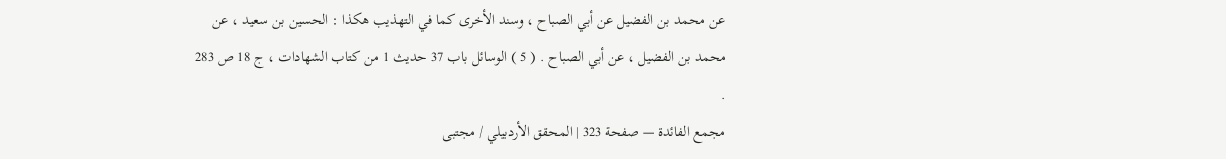عن محمد بن الفضيل عن أبي الصباح ، وسند الأخرى كما في التهذيب هكذا : الحسين بن سعيد ، عن محمد بن الفضيل ، عن أبي الصباح . ( 5 ) الوسائل باب 37 حديث 1 من كتاب الشهادات ، ج 18 ص 283 .
مجمع الفائدة — صفحة 323 | المحقق الأردبيلي / مجتبى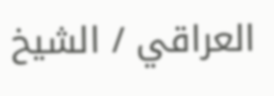العراقي / الشيخ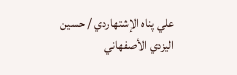علي پناه الإشتهاردي / حسين اليزدي الأصفهاني